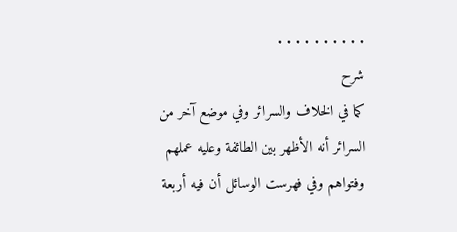. . . . . . . . . .
شرح
كما في الخلاف والسرائر وفي موضع آخر من السرائر أنه الأظهر بين الطائفة وعليه عملهم وفتواهم وفي فهرست الوسائل أن فيه أربعة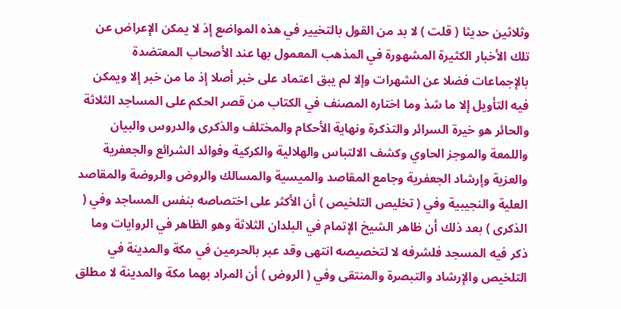وثلاثين حديثا ( قلت ) لا بد من القول بالتخيير في هذه المواضع إذ لا يمكن الإعراض عن تلك الأخبار الكثيرة المشهورة في المذهب المعمول بها عند الأصحاب المعتضدة بالإجماعات فضلا عن الشهرات وإلا لم يبق اعتماد على خبر أصلا إذ ما من خبر إلا ويمكن فيه التأويل إلا ما شذ وما اختاره المصنف في الكتاب من قصر الحكم على المساجد الثلاثة والحائر هو خيرة السرائر والتذكرة ونهاية الأحكام والمختلف والذكرى والدروس والبيان واللمعة والموجز الحاوي وكشف الالتباس والهلالية والكركية وفوائد الشرائع والجعفرية والعزية وإرشاد الجعفرية وجامع المقاصد والميسية والمسالك والروض والروضة والمقاصد العلية والنجيبية وفي ( تخليص التلخيص ) أن الأكثر على اختصاصه بنفس المساجد وفي ( الذكرى ) بعد ذلك أن ظاهر الشيخ الإتمام في البلدان الثلاثة وهو الظاهر في الروايات وما ذكر فيه المسجد فلشرفه لا لتخصيصه انتهى وقد عبر بالحرمين في مكة والمدينة في التلخيص والإرشاد والتبصرة والمنتقى وفي ( الروض ) أن المراد بهما مكة والمدينة لا مطلق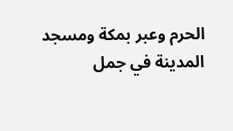الحرم وعبر بمكة ومسجد المدينة في جمل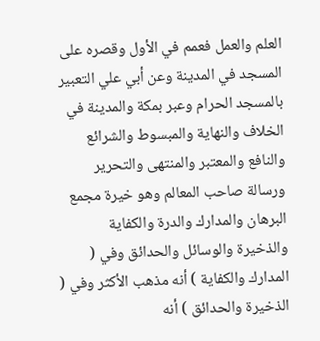العلم والعمل فعمم في الأول وقصره على المسجد في المدينة وعن أبي علي التعبير بالمسجد الحرام وعبر بمكة والمدينة في الخلاف والنهاية والمبسوط والشرائع والنافع والمعتبر والمنتهى والتحرير ورسالة صاحب المعالم وهو خيرة مجمع البرهان والمدارك والدرة والكفاية والذخيرة والوسائل والحدائق وفي ( المدارك والكفاية ) أنه مذهب الأكثر وفي ( الذخيرة والحدائق ) أنه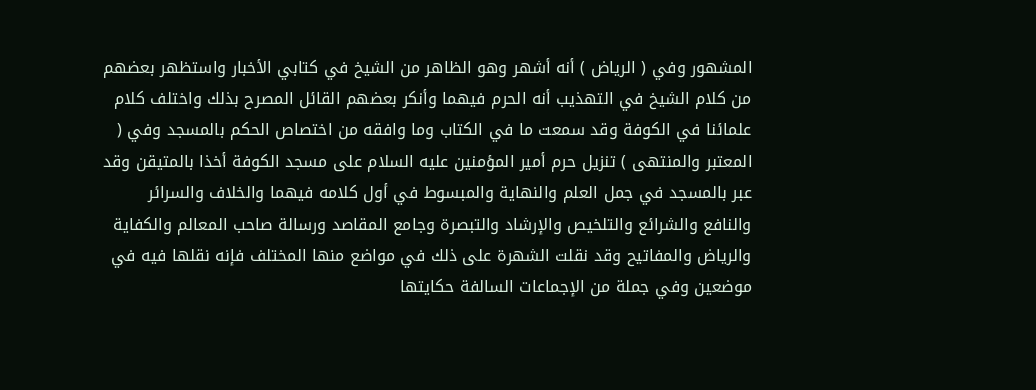المشهور وفي ( الرياض ) أنه أشهر وهو الظاهر من الشيخ في كتابي الأخبار واستظهر بعضهم من كلام الشيخ في التهذيب أنه الحرم فيهما وأنكر بعضهم القائل المصرح بذلك واختلف كلام علمائنا في الكوفة وقد سمعت ما في الكتاب وما وافقه من اختصاص الحكم بالمسجد وفي ( المعتبر والمنتهى ) تنزيل حرم أمير المؤمنين عليه السلام على مسجد الكوفة أخذا بالمتيقن وقد عبر بالمسجد في جمل العلم والنهاية والمبسوط في أول كلامه فيهما والخلاف والسرائر والنافع والشرائع والتلخيص والإرشاد والتبصرة وجامع المقاصد ورسالة صاحب المعالم والكفاية والرياض والمفاتيح وقد نقلت الشهرة على ذلك في مواضع منها المختلف فإنه نقلها فيه في موضعين وفي جملة من الإجماعات السالفة حكايتها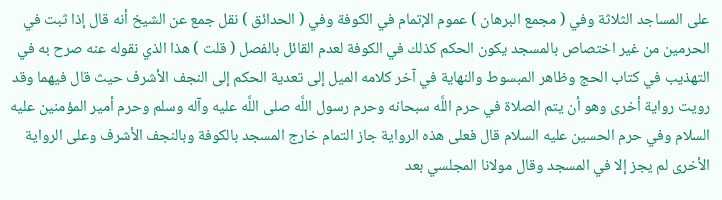على المساجد الثلاثة وفي ( مجمع البرهان ) عموم الإتمام في الكوفة وفي ( الحدائق ) نقل جمع عن الشيخ أنه قال إذا ثبت في الحرمين من غير اختصاص بالمسجد يكون الحكم كذلك في الكوفة لعدم القائل بالفصل ( قلت ) هذا الذي نقوله عنه صرح به في التهذيب في كتاب الحج وظاهر المبسوط والنهاية في آخر كلامه الميل إلى تعدية الحكم إلى النجف الأشرف حيث قال فيهما وقد رويت رواية أخرى وهو أن يتم الصلاة في حرم اللَّه سبحانه وحرم رسول اللَّه صلى اللَّه عليه وآله وسلم وحرم أمير المؤمنين عليه السلام وفي حرم الحسين عليه السلام قال فعلى هذه الرواية جاز التمام خارج المسجد بالكوفة وبالنجف الأشرف وعلى الرواية الأخرى لم يجز إلا في المسجد وقال مولانا المجلسي بعد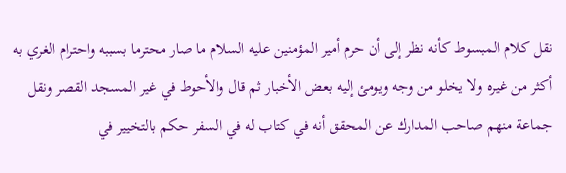نقل كلام المبسوط كأنه نظر إلى أن حرم أمير المؤمنين عليه السلام ما صار محترما بسببه واحترام الغري به أكثر من غيره ولا يخلو من وجه ويومئ إليه بعض الأخبار ثم قال والأحوط في غير المسجد القصر ونقل جماعة منهم صاحب المدارك عن المحقق أنه في كتاب له في السفر حكم بالتخيير في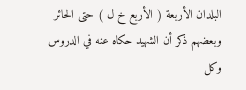البلدان الأربعة ( الأربع خ ل ) حتى الحائر وبعضهم ذكر أن الشهيد حكاه عنه في الدروس وكل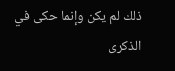ذلك لم يكن وإنما حكى في الذكرى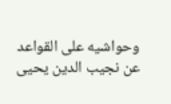وحواشيه على القواعد عن نجيب الدين يحيى